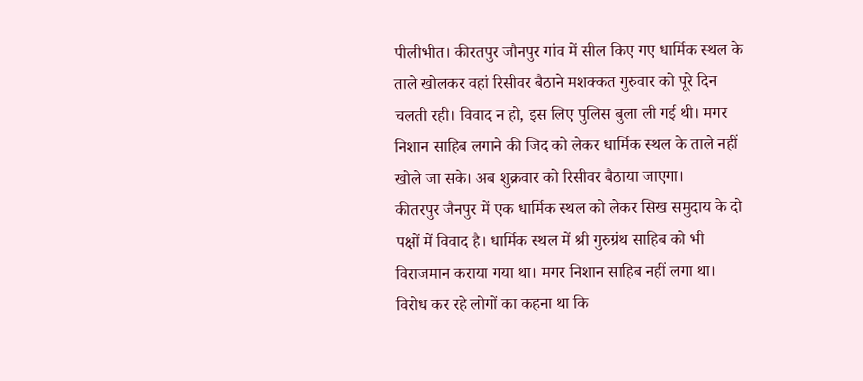पीलीभीत। कीरतपुर जौनपुर गांव में सील किए गए धार्मिक स्थल के ताले खोलकर वहां रिसीवर बैठाने मशक्कत गुरुवार को पूरे दिन चलती रही। विवाद न हो, इस लिए पुलिस बुला ली गई थी। मगर निशान साहिब लगाने की जिद को लेकर धार्मिक स्थल के ताले नहीं खोले जा सके। अब शुक्रवार को रिसीवर बैठाया जाएगा।
कीतरपुर जैनपुर में एक धार्मिक स्थल को लेकर सिख समुदाय के दो पक्षों में विवाद है। धार्मिक स्थल में श्री गुरुग्रंथ साहिब को भी विराजमान कराया गया था। मगर निशान साहिब नहीं लगा था। विरोध कर रहे लोगों का कहना था कि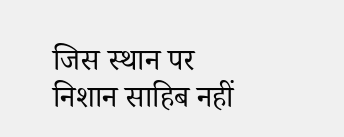जिस स्थान पर निशान साहिब नहीं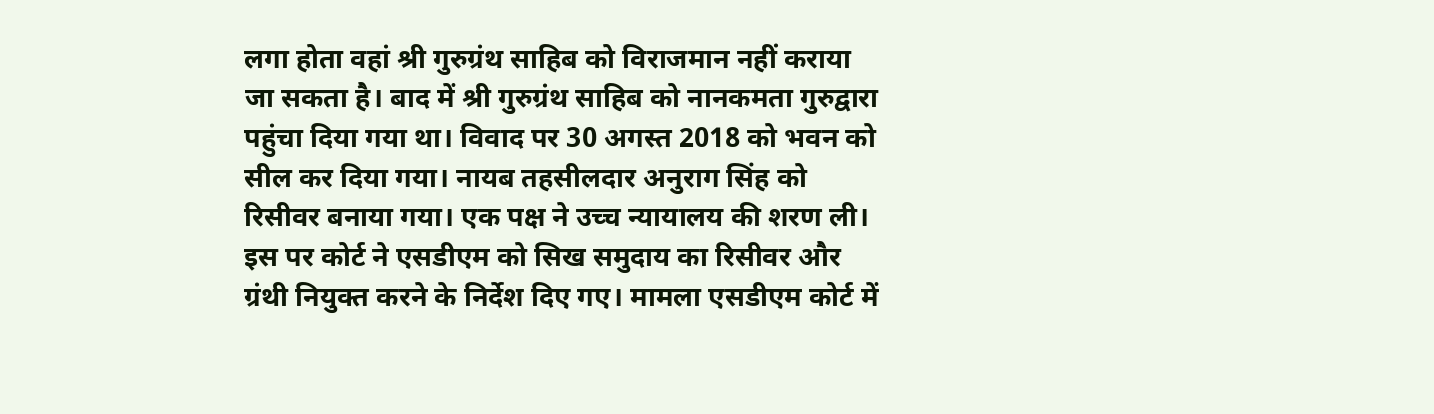लगा होता वहां श्री गुरुग्रंथ साहिब को विराजमान नहीं कराया जा सकता है। बाद में श्री गुरुग्रंथ साहिब को नानकमता गुरुद्वारा पहुंचा दिया गया था। विवाद पर 30 अगस्त 2018 को भवन को सील कर दिया गया। नायब तहसीलदार अनुराग सिंह को रिसीवर बनाया गया। एक पक्ष ने उच्च न्यायालय की शरण ली। इस पर कोर्ट ने एसडीएम को सिख समुदाय का रिसीवर और ग्रंथी नियुक्त करने के निर्देश दिए गए। मामला एसडीएम कोर्ट में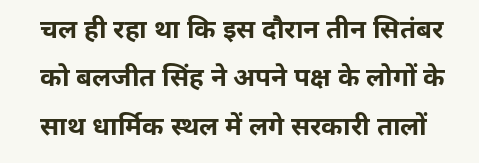चल ही रहा था कि इस दौरान तीन सितंबर को बलजीत सिंह ने अपने पक्ष के लोगों के साथ धार्मिक स्थल में लगे सरकारी तालों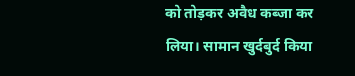को तोड़कर अवैध कब्जा कर लिया। सामान खुर्दबुर्द किया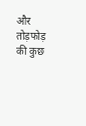और तोड़फोड़ की कुछ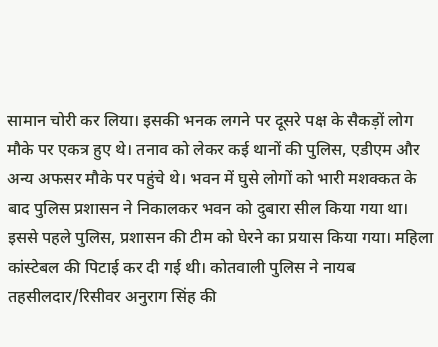सामान चोरी कर लिया। इसकी भनक लगने पर दूसरे पक्ष के सैकड़ों लोग मौके पर एकत्र हुए थे। तनाव को लेकर कई थानों की पुलिस, एडीएम और अन्य अफसर मौके पर पहुंचे थे। भवन में घुसे लोगों को भारी मशक्कत के बाद पुलिस प्रशासन ने निकालकर भवन को दुबारा सील किया गया था। इससे पहले पुलिस, प्रशासन की टीम को घेरने का प्रयास किया गया। महिला कांस्टेबल की पिटाई कर दी गई थी। कोतवाली पुलिस ने नायब तहसीलदार/रिसीवर अनुराग सिंह की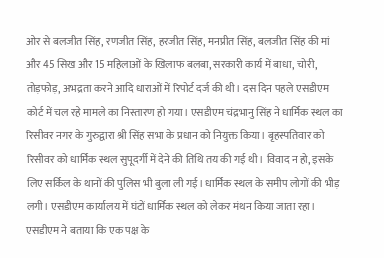ओर से बलजीत सिंह, रणजीत सिंह, हरजीत सिंह, मनप्रीत सिंह, बलजीत सिंह की मां और 45 सिख और 15 महिलाओं के खिलाफ बलबा, सरकारी कार्य में बाधा, चोरी, तोड़फोड़, अभद्रता करने आदि धाराओं में रिपोर्ट दर्ज की थी। दस दिन पहले एसडीएम कोर्ट में चल रहे मामले का निस्तारण हो गया। एसडीएम चंद्रभानु सिंह ने धार्मिक स्थल का रिसीवर नगर के गुरुद्वारा श्री सिंह सभा के प्रधान को नियुक्त किया। बृहस्पतिवार को रिसीवर को धार्मिक स्थल सुपूदर्गी में देने की तिथि तय की गई थी। विवाद न हो, इसके लिए सर्किल के थानों की पुलिस भी बुला ली गई। धार्मिक स्थल के समीप लोगों की भीड़ लगी। एसडीएम कार्यालय में घंटों धार्मिक स्थल को लेकर मंथन किया जाता रहा। एसडीएम ने बताया कि एक पक्ष के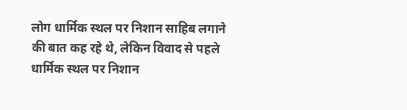लोग धार्मिक स्थल पर निशान साहिब लगाने की बात कह रहे थे, लेकिन विवाद से पहले धार्मिक स्थल पर निशान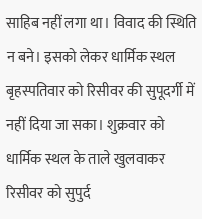साहिब नहीं लगा था। विवाद की स्थिति न बने। इसको लेकर धार्मिक स्थल बृहस्पतिवार को रिसीवर की सुपूदर्गी में नहीं दिया जा सका। शुक्रवार को धार्मिक स्थल के ताले खुलवाकर रिसीवर को सुपुर्द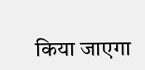किया जाएगा